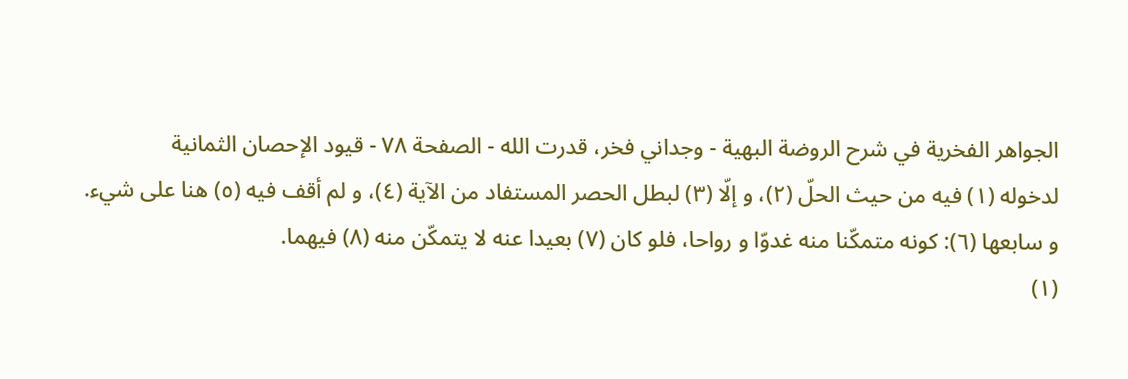الجواهر الفخرية في شرح الروضة البهية - وجداني فخر، قدرت الله - الصفحة ٧٨ - قيود الإحصان الثمانية
لدخوله (١) فيه من حيث الحلّ (٢)، و إلّا (٣) لبطل الحصر المستفاد من الآية (٤)، و لم أقف فيه (٥) هنا على شيء.
و سابعها (٦): كونه متمكّنا منه غدوّا و رواحا، فلو كان (٧) بعيدا عنه لا يتمكّن منه (٨) فيهما.
(١)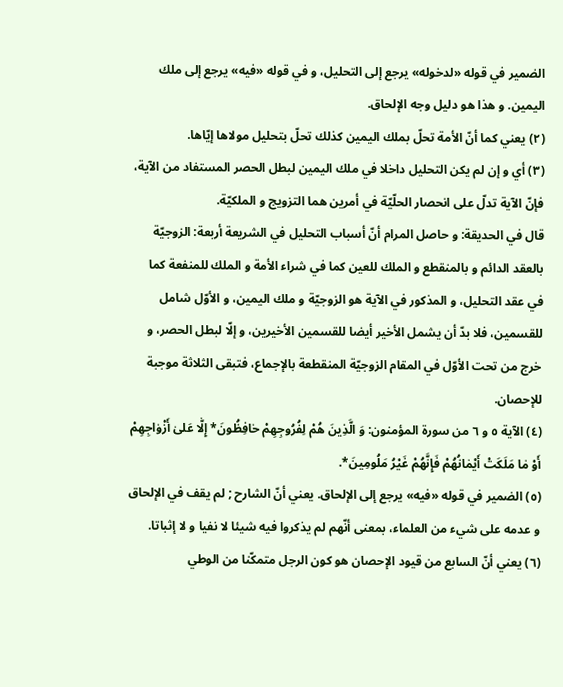الضمير في قوله «لدخوله» يرجع إلى التحليل، و في قوله «فيه» يرجع إلى ملك اليمين. و هذا هو دليل وجه الإلحاق.
(٢) يعني كما أنّ الأمة تحلّ بملك اليمين كذلك تحلّ بتحليل مولاها إيّاها.
(٣) أي و إن لم يكن التحليل داخلا في ملك اليمين لبطل الحصر المستفاد من الآية، فإنّ الآية تدلّ على انحصار الحلّيّة في أمرين هما التزويج و الملكيّة.
قال في الحديقة: و حاصل المرام أنّ أسباب التحليل في الشريعة أربعة: الزوجيّة بالعقد الدائم و بالمنقطع و الملك للعين كما في شراء الأمة و الملك للمنفعة كما في عقد التحليل، و المذكور في الآية هو الزوجيّة و ملك اليمين، و الأوّل شامل للقسمين، فلا بدّ أن يشمل الأخير أيضا للقسمين الأخيرين، و إلّا لبطل الحصر، و خرج من تحت الأوّل في المقام الزوجيّة المنقطعة بالإجماع، فتبقى الثلاثة موجبة للإحصان.
(٤) الآية ٥ و ٦ من سورة المؤمنون: وَ الَّذِينَ هُمْ لِفُرُوجِهِمْ حٰافِظُونَ* إِلّٰا عَلىٰ أَزْوٰاجِهِمْ أَوْ مٰا مَلَكَتْ أَيْمٰانُهُمْ فَإِنَّهُمْ غَيْرُ مَلُومِينَ*.
(٥) الضمير في قوله «فيه» يرجع إلى الإلحاق. يعني أنّ الشارح ; لم يقف في الإلحاق و عدمه على شيء من العلماء، بمعنى أنّهم لم يذكروا فيه شيئا لا نفيا و لا إثباتا.
(٦) يعني أنّ السابع من قيود الإحصان هو كون الرجل متمكّنا من الوطي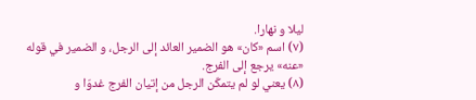ليلا و نهارا.
(٧) اسم «كان» هو الضمير العائد إلى الرجل، و الضمير في قوله «عنه» يرجع إلى الفرج.
(٨) يعني لو لم يتمكّن الرجل من إتيان الفرج غدوّا و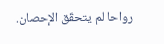رواحا لم يتحقّق الإحصان.